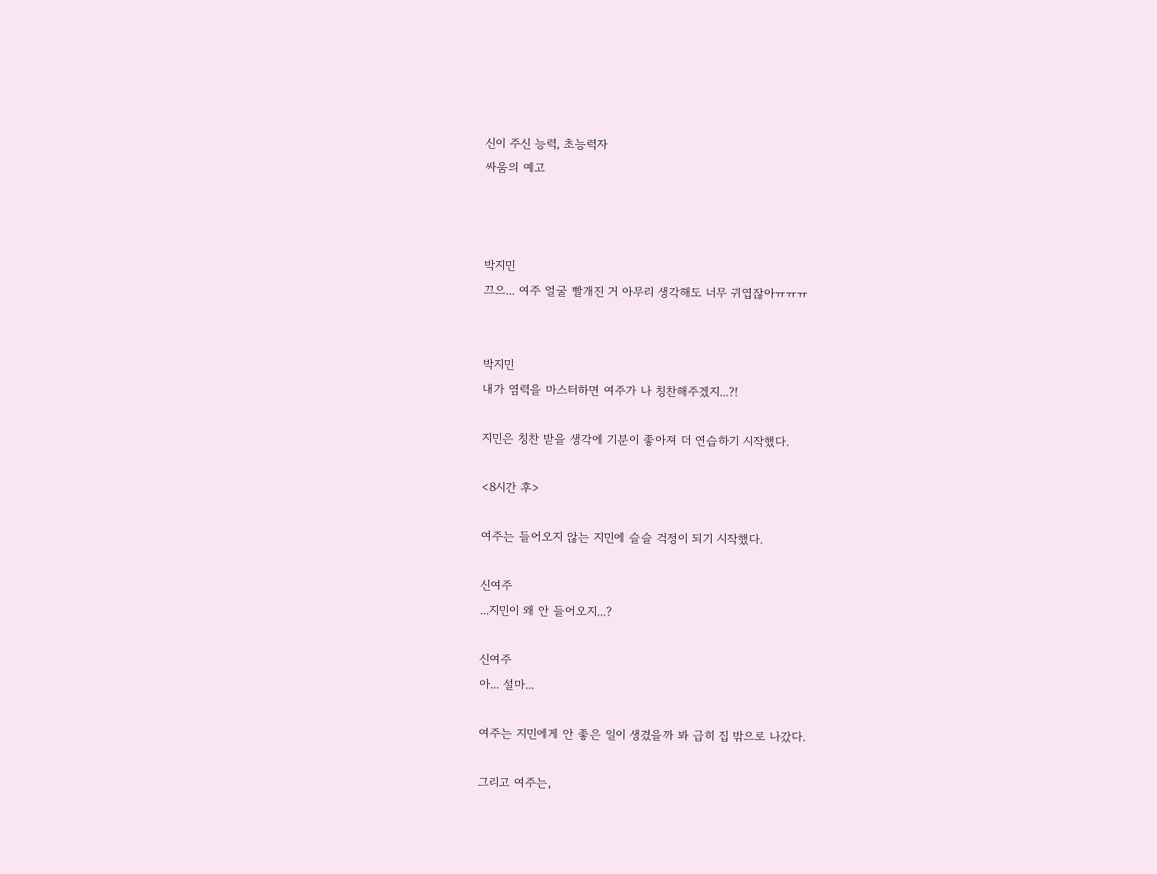신이 주신 능력, 초능력자
싸움의 예고



박지민
끄으... 여주 얼굴 빨개진 거 아무리 생각해도 너무 귀엽잖아ㅠㅠㅠ


박지민
내가 염력을 마스터하면 여주가 나 칭찬해주겠지...?!

지민은 칭찬 받을 생각에 기분이 좋아져 더 연습하기 시작했다.

<8시간 후>

여주는 들어오지 않는 지민에 슬슬 걱정이 되기 시작했다.

신여주
...지민이 왜 안 들어오지...?

신여주
아... 설마...

여주는 지민에게 안 좋은 일이 생겼을까 봐 급히 집 밖으로 나갔다.

그리고 여주는,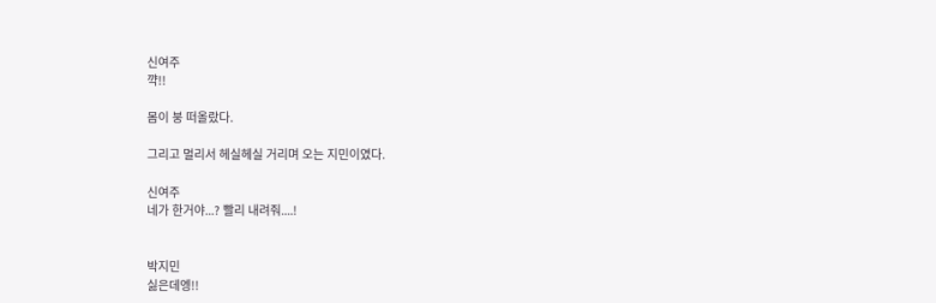신여주
꺅!!

몸이 붕 떠올랐다.

그리고 멀리서 헤실헤실 거리며 오는 지민이였다.

신여주
네가 한거야...? 빨리 내려줘....!


박지민
싫은데엥!!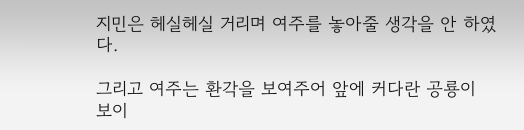지민은 헤실헤실 거리며 여주를 놓아줄 생각을 안 하였다.

그리고 여주는 환각을 보여주어 앞에 커다란 공룡이 보이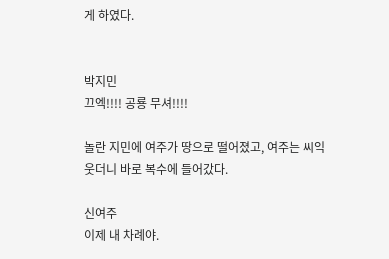게 하였다.


박지민
끄엑!!!! 공룡 무셔!!!!

놀란 지민에 여주가 땅으로 떨어졌고, 여주는 씨익 웃더니 바로 복수에 들어갔다.

신여주
이제 내 차례야.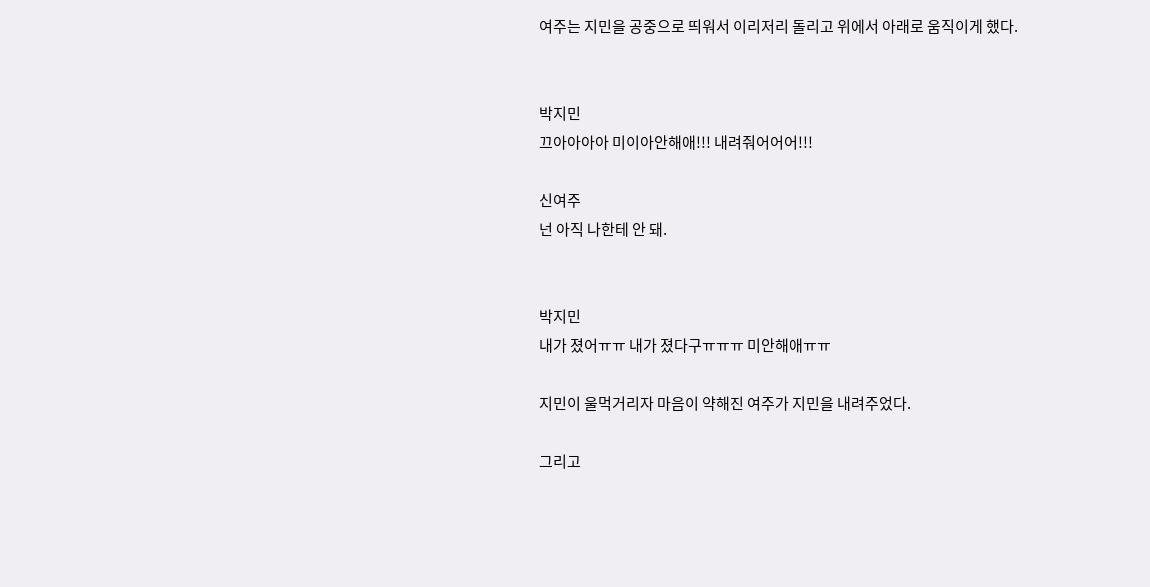여주는 지민을 공중으로 띄워서 이리저리 돌리고 위에서 아래로 움직이게 했다.


박지민
끄아아아아 미이아안해애!!! 내려줘어어어!!!

신여주
넌 아직 나한테 안 돼.


박지민
내가 졌어ㅠㅠ 내가 졌다구ㅠㅠㅠ 미안해애ㅠㅠ

지민이 울먹거리자 마음이 약해진 여주가 지민을 내려주었다.

그리고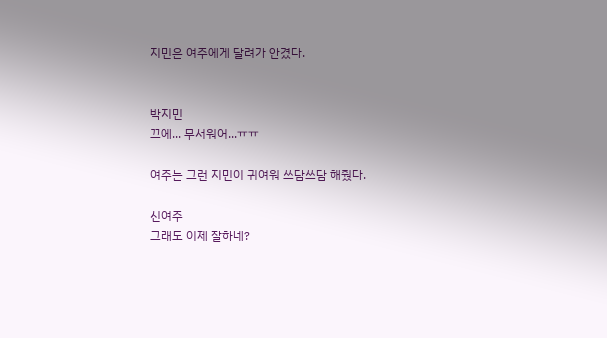지민은 여주에게 달려가 안겼다.


박지민
끄에... 무서워어...ㅠㅠ

여주는 그런 지민이 귀여워 쓰담쓰담 해줬다.

신여주
그래도 이제 잘하네?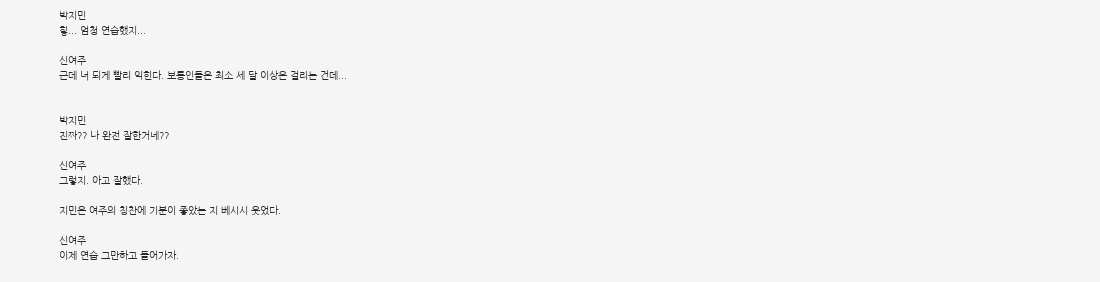박지민
힣... 엄청 연습했지...

신여주
근데 너 되게 빨리 익힌다. 보통인들은 최소 세 달 이상은 걸리는 건데...


박지민
진짜?? 나 완전 잘한거네??

신여주
그렇지. 아고 잘했다.

지민은 여주의 칭찬에 기분이 좋았는 지 베시시 웃었다.

신여주
이제 연습 그만하고 들어가자.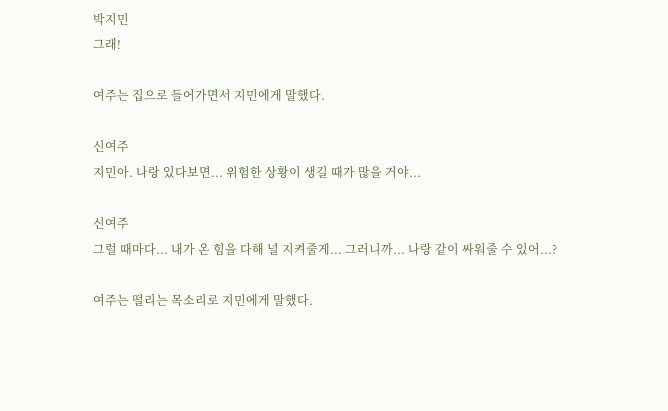박지민
그래!

여주는 집으로 들어가면서 지민에게 말했다.

신여주
지민아. 나랑 있다보면... 위험한 상황이 생길 때가 많을 거야...

신여주
그럴 때마다... 내가 온 힘을 다해 널 지켜줄게... 그러니까... 나랑 같이 싸워줄 수 있어...?

여주는 떨리는 목소리로 지민에게 말했다.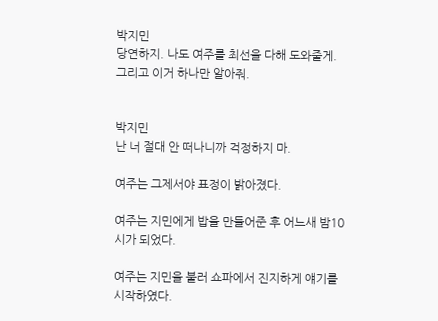박지민
당연하지. 나도 여주를 최선을 다해 도와줄게. 그리고 이거 하나만 알아줘.


박지민
난 너 절대 안 떠나니까 걱정하지 마.

여주는 그제서야 표정이 밝아졌다.

여주는 지민에게 밥을 만들어준 후 어느새 밤10시가 되었다.

여주는 지민을 불러 쇼파에서 진지하게 얘기를 시작하였다.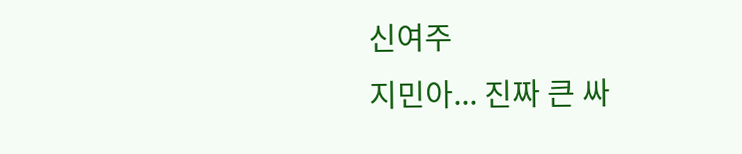신여주
지민아... 진짜 큰 싸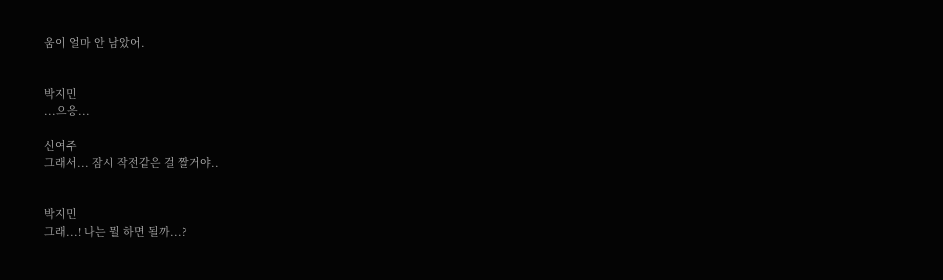움이 얼마 안 남았어.


박지민
...으응...

신여주
그래서... 잠시 작전같은 걸 짤거야..


박지민
그래...! 나는 뭘 하면 될까...?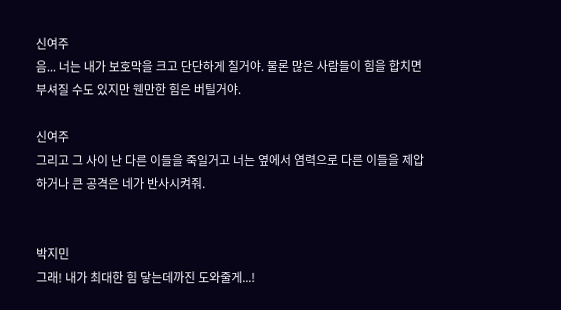신여주
음... 너는 내가 보호막을 크고 단단하게 칠거야. 물론 많은 사람들이 힘을 합치면 부셔질 수도 있지만 웬만한 힘은 버틸거야.

신여주
그리고 그 사이 난 다른 이들을 죽일거고 너는 옆에서 염력으로 다른 이들을 제압하거나 큰 공격은 네가 반사시켜줘.


박지민
그래! 내가 최대한 힘 닿는데까진 도와줄게...!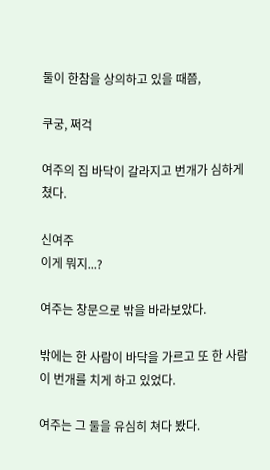둘이 한참을 상의하고 있을 때쯤,

쿠궁, 쩌걱

여주의 집 바닥이 갈라지고 번개가 심하게 쳤다.

신여주
이게 뭐지...?

여주는 창문으로 밖을 바라보았다.

밖에는 한 사람이 바닥을 가르고 또 한 사람이 번개를 치게 하고 있었다.

여주는 그 둘을 유심히 쳐다 봤다.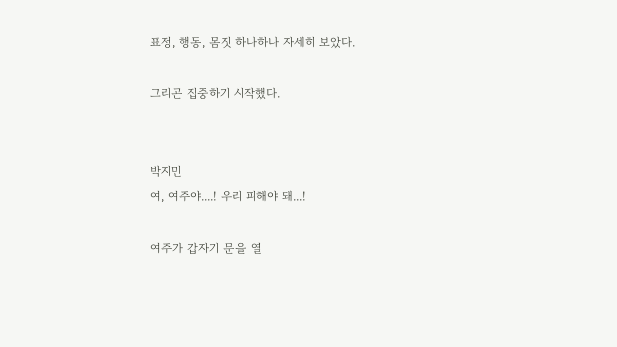표정, 행동, 몸짓 하나하나 자세히 보았다.

그리곤 집중하기 시작했다.


박지민
여, 여주야....! 우리 피해야 돼...!

여주가 갑자기 문을 열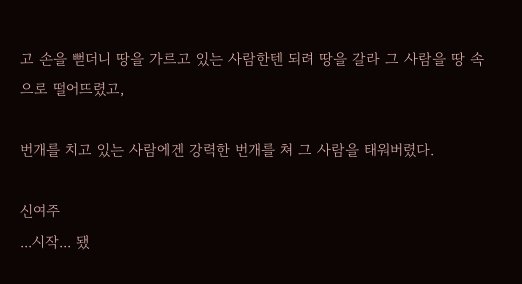고 손을 뻗더니 땅을 가르고 있는 사람한텐 되려 땅을 갈라 그 사람을 땅 속으로 떨어뜨렸고,

번개를 치고 있는 사람에겐 강력한 번개를 쳐 그 사람을 태워버렸다.

신여주
...시작... 됐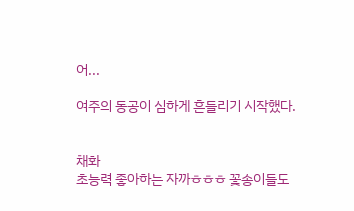어...

여주의 동공이 심하게 흔들리기 시작했다.


채화
초능력 좋아하는 자까ㅎㅎㅎ 꽃송이들도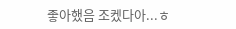좋아했음 조켔다아...ㅎ